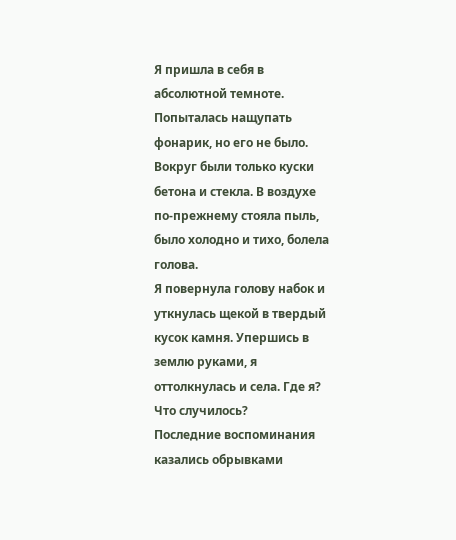Я пришла в себя в абсолютной темноте. Попыталась нащупать фонарик, но его не было. Вокруг были только куски бетона и стекла. В воздухе по-прежнему стояла пыль, было холодно и тихо, болела голова.
Я повернула голову набок и уткнулась щекой в твердый кусок камня. Упершись в землю руками, я оттолкнулась и села. Где я? Что случилось?
Последние воспоминания казались обрывками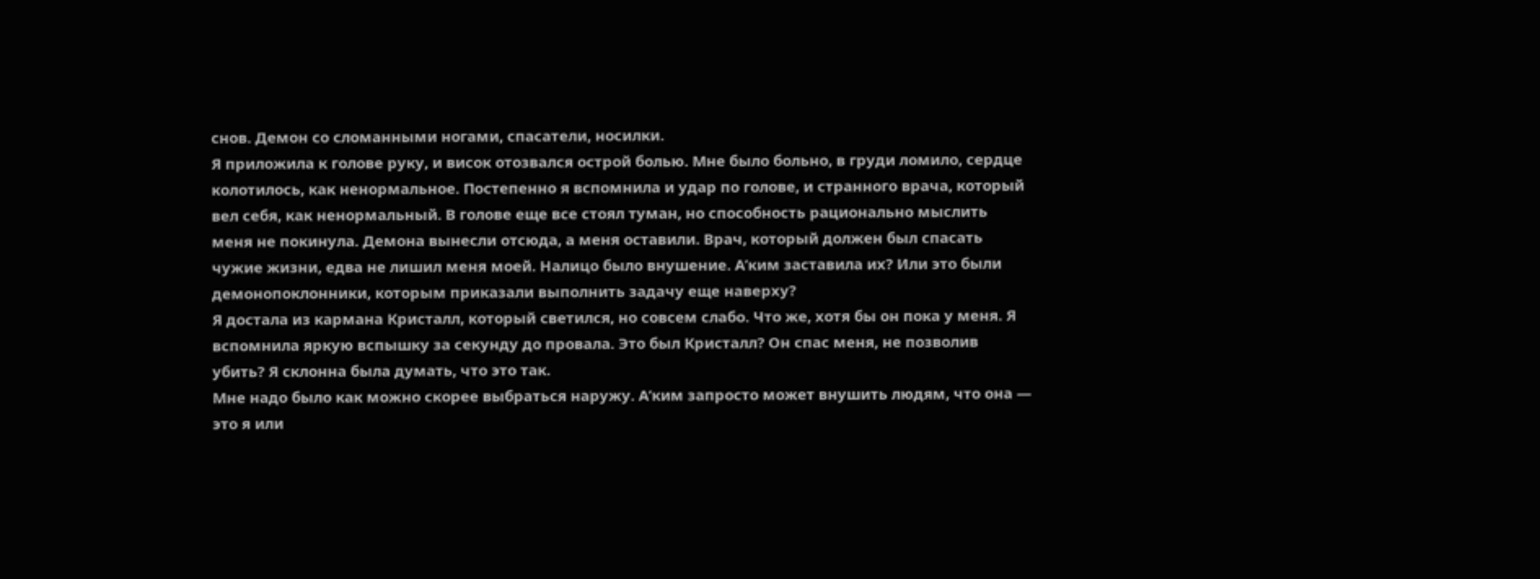снов. Демон со сломанными ногами, спасатели, носилки.
Я приложила к голове руку, и висок отозвался острой болью. Мне было больно, в груди ломило, сердце колотилось, как ненормальное. Постепенно я вспомнила и удар по голове, и странного врача, который вел себя, как ненормальный. В голове еще все стоял туман, но способность рационально мыслить меня не покинула. Демона вынесли отсюда, а меня оставили. Врач, который должен был спасать чужие жизни, едва не лишил меня моей. Налицо было внушение. А’ким заставила их? Или это были демонопоклонники, которым приказали выполнить задачу еще наверху?
Я достала из кармана Кристалл, который светился, но совсем слабо. Что же, хотя бы он пока у меня. Я вспомнила яркую вспышку за секунду до провала. Это был Кристалл? Он спас меня, не позволив убить? Я склонна была думать, что это так.
Мне надо было как можно скорее выбраться наружу. А’ким запросто может внушить людям, что она — это я или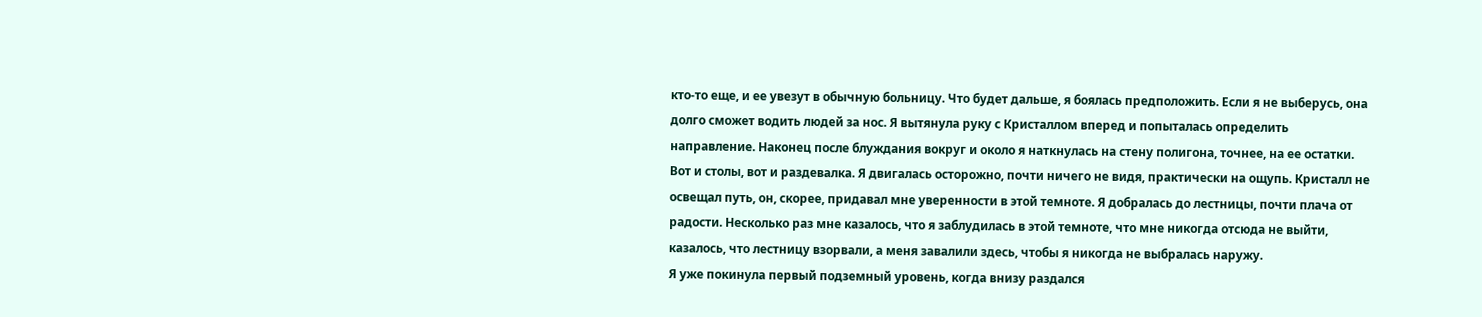кто-то еще, и ее увезут в обычную больницу. Что будет дальше, я боялась предположить. Если я не выберусь, она долго сможет водить людей за нос. Я вытянула руку с Кристаллом вперед и попыталась определить направление. Наконец после блуждания вокруг и около я наткнулась на стену полигона, точнее, на ее остатки. Вот и столы, вот и раздевалка. Я двигалась осторожно, почти ничего не видя, практически на ощупь. Кристалл не освещал путь, он, скорее, придавал мне уверенности в этой темноте. Я добралась до лестницы, почти плача от радости. Несколько раз мне казалось, что я заблудилась в этой темноте, что мне никогда отсюда не выйти, казалось, что лестницу взорвали, а меня завалили здесь, чтобы я никогда не выбралась наружу.
Я уже покинула первый подземный уровень, когда внизу раздался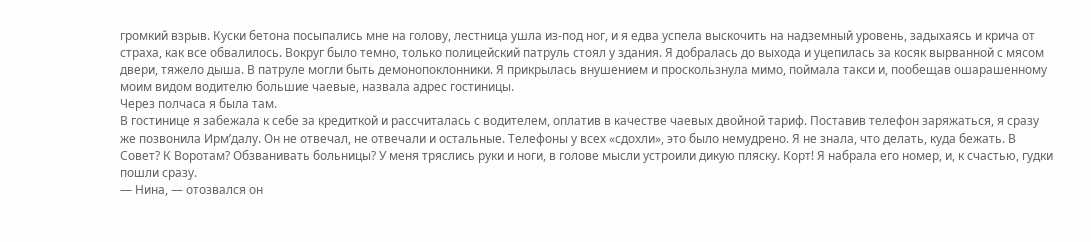громкий взрыв. Куски бетона посыпались мне на голову, лестница ушла из-под ног, и я едва успела выскочить на надземный уровень, задыхаясь и крича от страха, как все обвалилось. Вокруг было темно, только полицейский патруль стоял у здания. Я добралась до выхода и уцепилась за косяк вырванной с мясом двери, тяжело дыша. В патруле могли быть демонопоклонники. Я прикрылась внушением и проскользнула мимо, поймала такси и, пообещав ошарашенному моим видом водителю большие чаевые, назвала адрес гостиницы.
Через полчаса я была там.
В гостинице я забежала к себе за кредиткой и рассчиталась с водителем, оплатив в качестве чаевых двойной тариф. Поставив телефон заряжаться, я сразу же позвонила Ирм’далу. Он не отвечал, не отвечали и остальные. Телефоны у всех «сдохли», это было немудрено. Я не знала, что делать, куда бежать. В Совет? К Воротам? Обзванивать больницы? У меня тряслись руки и ноги, в голове мысли устроили дикую пляску. Корт! Я набрала его номер, и, к счастью, гудки пошли сразу.
— Нина, — отозвался он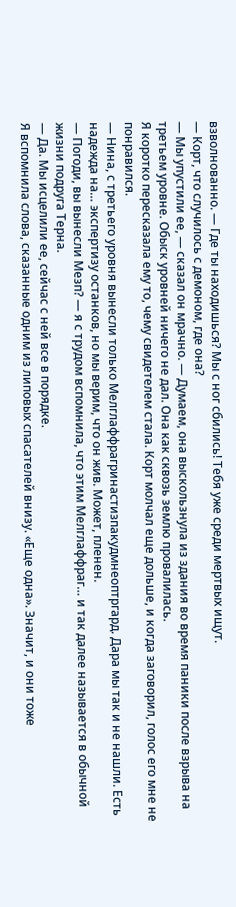взволнованно. — Где ты находишься? Мы с ног сбились! Тебя уже среди мертвых ищут.
— Корт, что случилось с демоном, где она?
— Мы упустили ее, — сказал он мрачно. — Думаем, она выскользнула из здания во время паники после взрыва на третьем уровне. Обыск уровней ничего не дал. Она как сквозь землю провалилась.
Я коротко пересказала ему то, чему свидетелем стала. Корт молчал еще дольше, и когда заговорил, голос его мне не понравился.
— Нина, с третьего уровня вынесли только Мелглаффрагринастизпакудмнеоптргард. Дара мы так и не нашли. Есть надежда на… экспертизу останков, но мы верим, что он жив. Может, пленен.
— Погоди, вы вынесли Мезп? — я с трудом вспомнила, что этим Мелглаффраг… и так далее называется в обычной жизни подруга Терна.
— Да. Мы исцелили ее, сейчас с ней все в порядке.
Я вспомнила слова, сказанные одним из липовых спасателей внизу. «Еще одна». Значит, и они тоже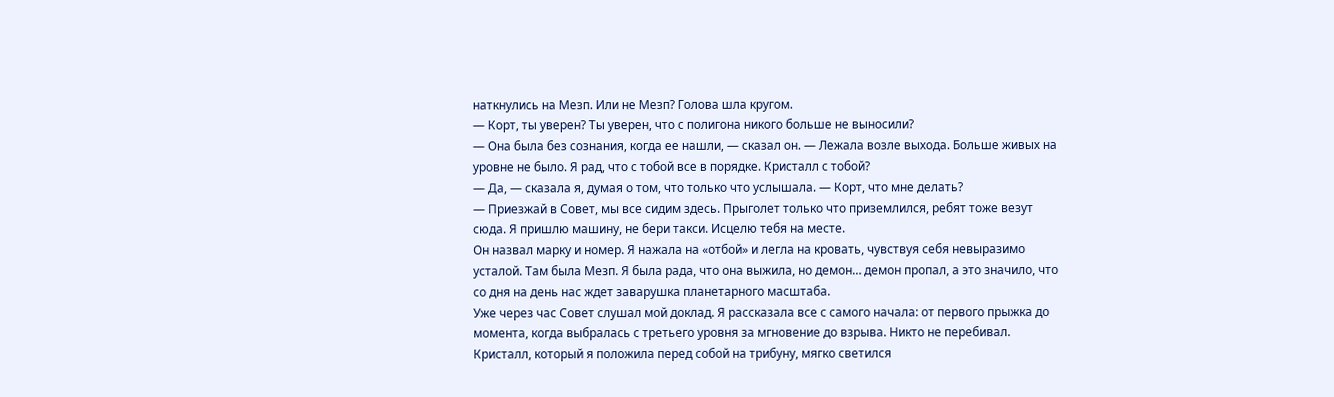наткнулись на Мезп. Или не Мезп? Голова шла кругом.
— Корт, ты уверен? Ты уверен, что с полигона никого больше не выносили?
— Она была без сознания, когда ее нашли, — сказал он. — Лежала возле выхода. Больше живых на уровне не было. Я рад, что с тобой все в порядке. Кристалл с тобой?
— Да, — сказала я, думая о том, что только что услышала. — Корт, что мне делать?
— Приезжай в Совет, мы все сидим здесь. Прыголет только что приземлился, ребят тоже везут сюда. Я пришлю машину, не бери такси. Исцелю тебя на месте.
Он назвал марку и номер. Я нажала на «отбой» и легла на кровать, чувствуя себя невыразимо усталой. Там была Мезп. Я была рада, что она выжила, но демон… демон пропал, а это значило, что со дня на день нас ждет заварушка планетарного масштаба.
Уже через час Совет слушал мой доклад. Я рассказала все с самого начала: от первого прыжка до момента, когда выбралась с третьего уровня за мгновение до взрыва. Никто не перебивал. Кристалл, который я положила перед собой на трибуну, мягко светился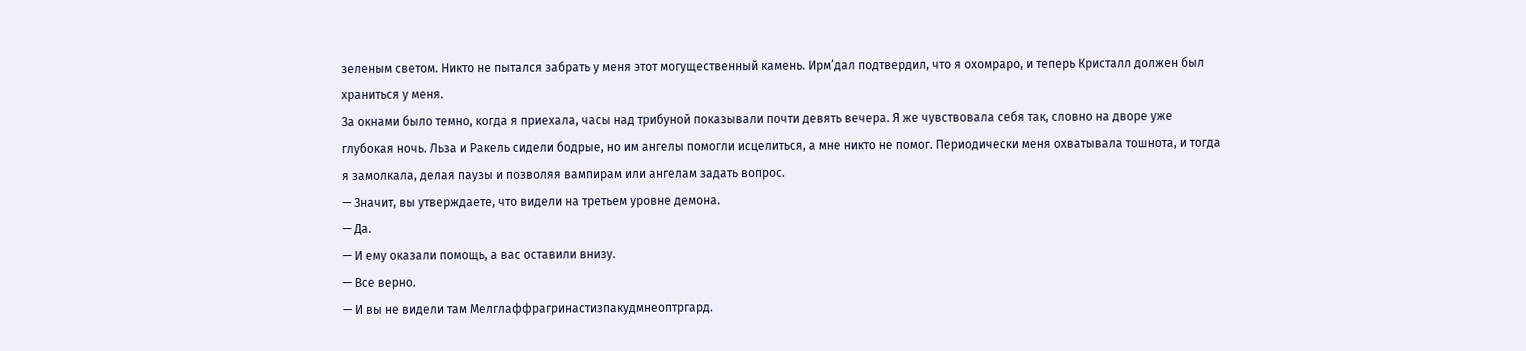зеленым светом. Никто не пытался забрать у меня этот могущественный камень. Ирм’дал подтвердил, что я охомраро, и теперь Кристалл должен был храниться у меня.
За окнами было темно, когда я приехала, часы над трибуной показывали почти девять вечера. Я же чувствовала себя так, словно на дворе уже глубокая ночь. Льза и Ракель сидели бодрые, но им ангелы помогли исцелиться, а мне никто не помог. Периодически меня охватывала тошнота, и тогда я замолкала, делая паузы и позволяя вампирам или ангелам задать вопрос.
— Значит, вы утверждаете, что видели на третьем уровне демона.
— Да.
— И ему оказали помощь, а вас оставили внизу.
— Все верно.
— И вы не видели там Мелглаффрагринастизпакудмнеоптргард.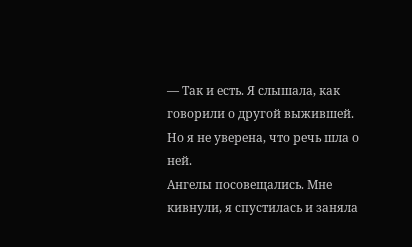— Так и есть. Я слышала, как говорили о другой выжившей. Но я не уверена, что речь шла о ней.
Ангелы посовещались. Мне кивнули, я спустилась и заняла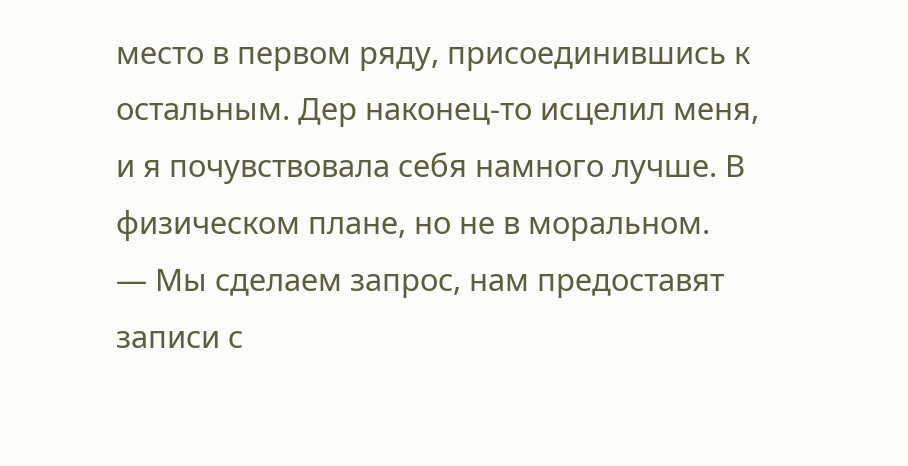место в первом ряду, присоединившись к остальным. Дер наконец-то исцелил меня, и я почувствовала себя намного лучше. В физическом плане, но не в моральном.
— Мы сделаем запрос, нам предоставят записи с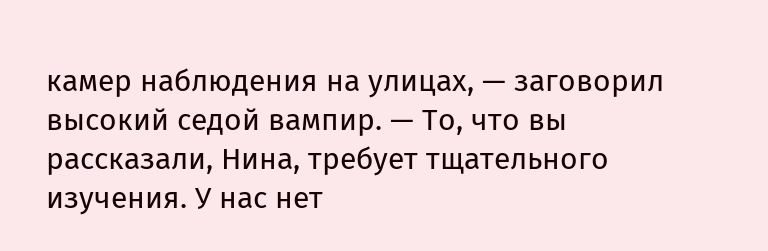камер наблюдения на улицах, — заговорил высокий седой вампир. — То, что вы рассказали, Нина, требует тщательного изучения. У нас нет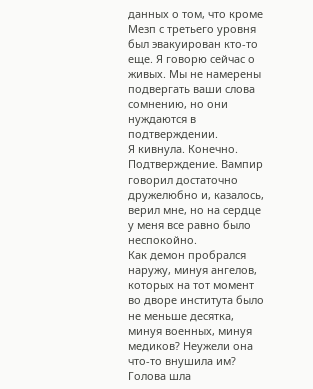данных о том, что кроме Мезп с третьего уровня был эвакуирован кто-то еще. Я говорю сейчас о живых. Мы не намерены подвергать ваши слова сомнению, но они нуждаются в подтверждении.
Я кивнула. Конечно. Подтверждение. Вампир говорил достаточно дружелюбно и, казалось, верил мне, но на сердце у меня все равно было неспокойно.
Как демон пробрался наружу, минуя ангелов, которых на тот момент во дворе института было не меньше десятка, минуя военных, минуя медиков? Неужели она что-то внушила им? Голова шла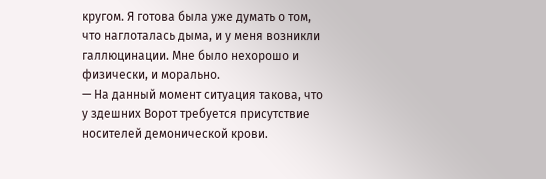кругом. Я готова была уже думать о том, что наглоталась дыма, и у меня возникли галлюцинации. Мне было нехорошо и физически, и морально.
— На данный момент ситуация такова, что у здешних Ворот требуется присутствие носителей демонической крови.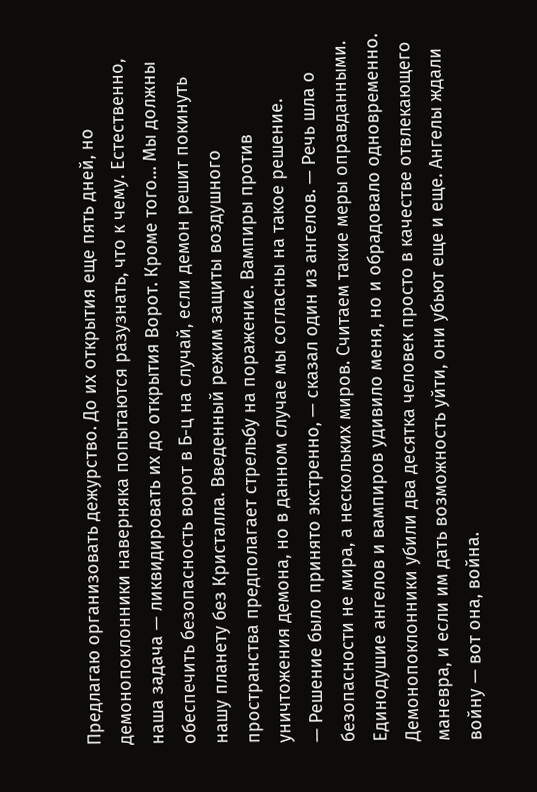Предлагаю организовать дежурство. До их открытия еще пять дней, но демонопоклонники наверняка попытаются разузнать, что к чему. Естественно, наша задача — ликвидировать их до открытия Ворот. Кроме того… Мы должны обеспечить безопасность ворот в Б-ц на случай, если демон решит покинуть нашу планету без Кристалла. Введенный режим защиты воздушного пространства предполагает стрельбу на поражение. Вампиры против уничтожения демона, но в данном случае мы согласны на такое решение.
— Решение было принято экстренно, — сказал один из ангелов. — Речь шла о безопасности не мира, а нескольких миров. Считаем такие меры оправданными.
Единодушие ангелов и вампиров удивило меня, но и обрадовало одновременно. Демонопоклонники убили два десятка человек просто в качестве отвлекающего маневра, и если им дать возможность уйти, они убьют еще и еще. Ангелы ждали войну — вот она, война.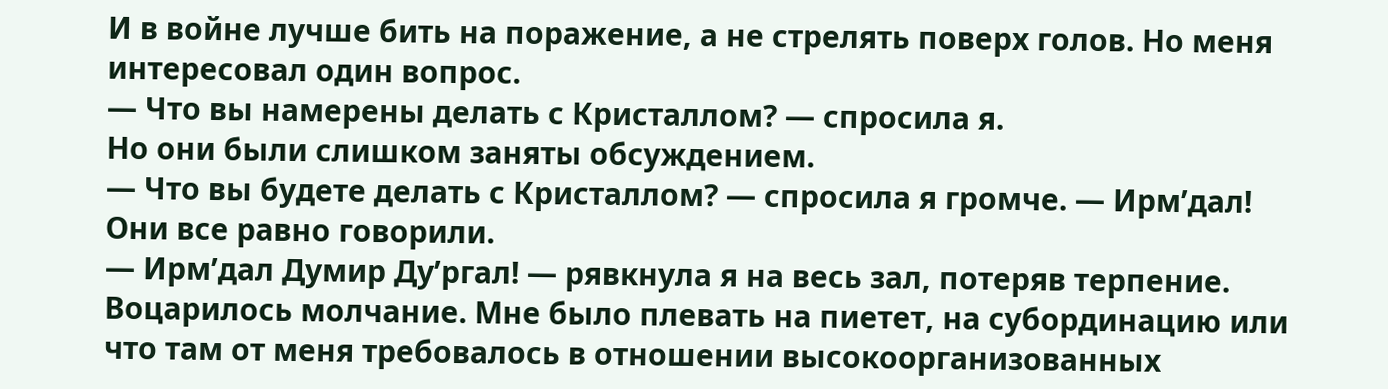И в войне лучше бить на поражение, а не стрелять поверх голов. Но меня интересовал один вопрос.
— Что вы намерены делать с Кристаллом? — спросила я.
Но они были слишком заняты обсуждением.
— Что вы будете делать с Кристаллом? — спросила я громче. — Ирм’дал!
Они все равно говорили.
— Ирм’дал Думир Ду’ргал! — рявкнула я на весь зал, потеряв терпение.
Воцарилось молчание. Мне было плевать на пиетет, на субординацию или что там от меня требовалось в отношении высокоорганизованных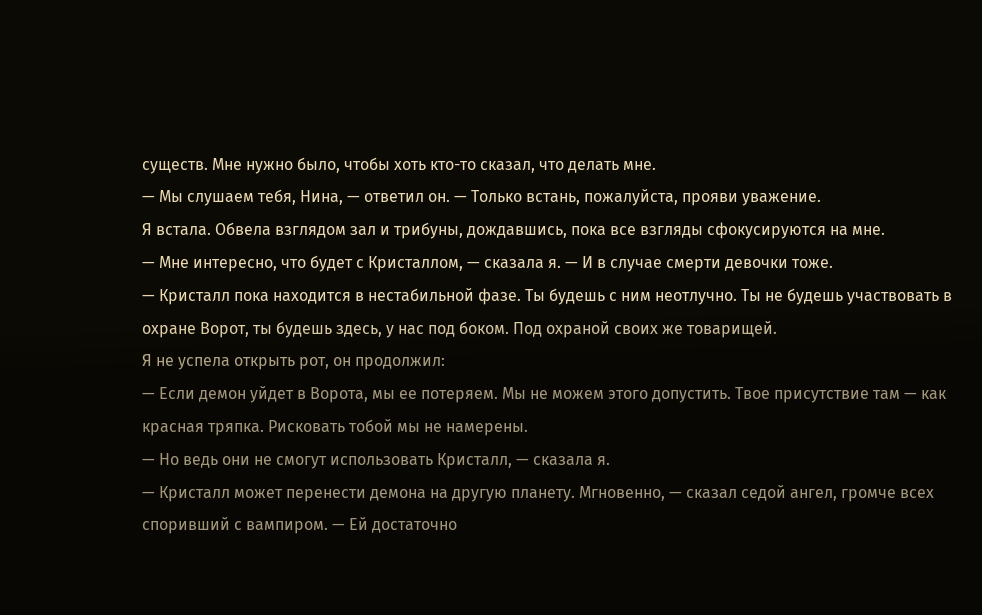существ. Мне нужно было, чтобы хоть кто-то сказал, что делать мне.
— Мы слушаем тебя, Нина, — ответил он. — Только встань, пожалуйста, прояви уважение.
Я встала. Обвела взглядом зал и трибуны, дождавшись, пока все взгляды сфокусируются на мне.
— Мне интересно, что будет с Кристаллом, — сказала я. — И в случае смерти девочки тоже.
— Кристалл пока находится в нестабильной фазе. Ты будешь с ним неотлучно. Ты не будешь участвовать в охране Ворот, ты будешь здесь, у нас под боком. Под охраной своих же товарищей.
Я не успела открыть рот, он продолжил:
— Если демон уйдет в Ворота, мы ее потеряем. Мы не можем этого допустить. Твое присутствие там — как красная тряпка. Рисковать тобой мы не намерены.
— Но ведь они не смогут использовать Кристалл, — сказала я.
— Кристалл может перенести демона на другую планету. Мгновенно, — сказал седой ангел, громче всех споривший с вампиром. — Ей достаточно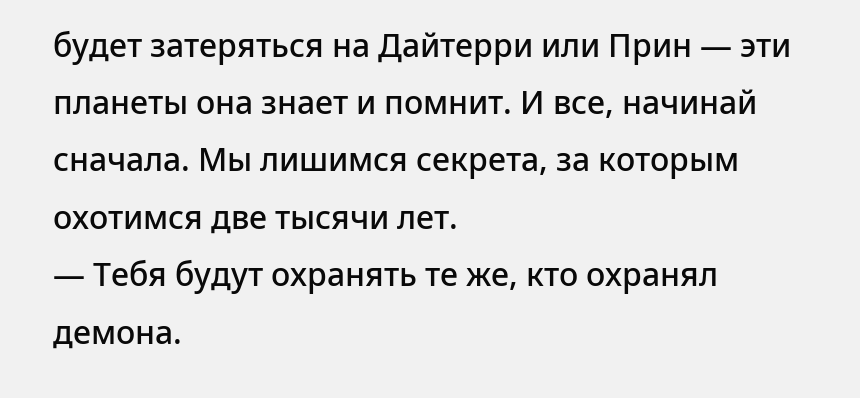будет затеряться на Дайтерри или Прин — эти планеты она знает и помнит. И все, начинай сначала. Мы лишимся секрета, за которым охотимся две тысячи лет.
— Тебя будут охранять те же, кто охранял демона.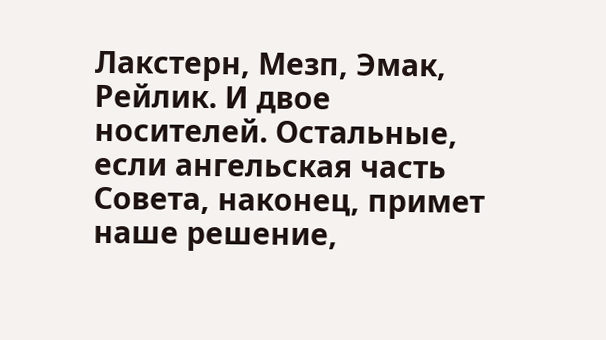Лакстерн, Мезп, Эмак, Рейлик. И двое носителей. Остальные, если ангельская часть Совета, наконец, примет наше решение,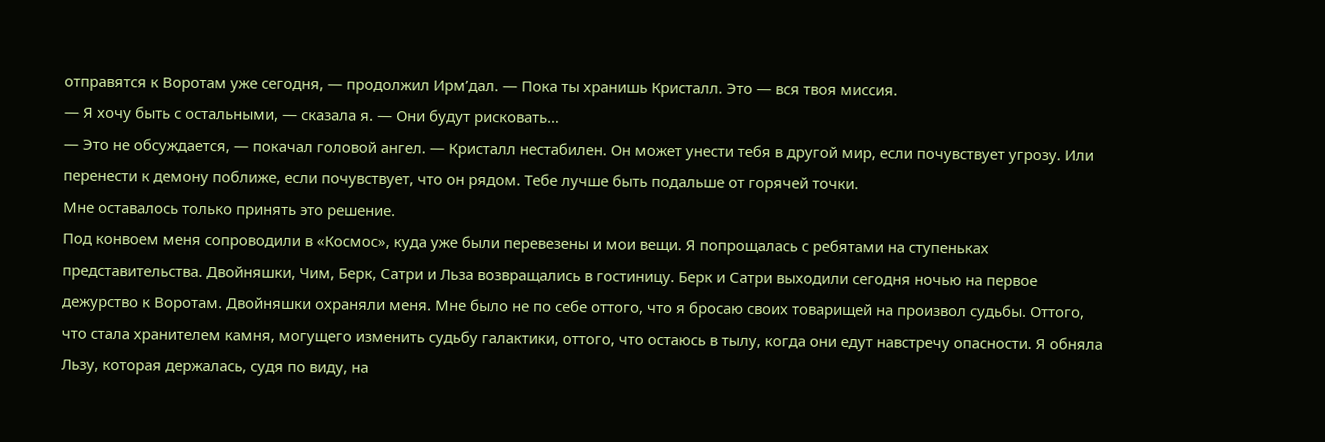отправятся к Воротам уже сегодня, — продолжил Ирм’дал. — Пока ты хранишь Кристалл. Это — вся твоя миссия.
— Я хочу быть с остальными, — сказала я. — Они будут рисковать…
— Это не обсуждается, — покачал головой ангел. — Кристалл нестабилен. Он может унести тебя в другой мир, если почувствует угрозу. Или перенести к демону поближе, если почувствует, что он рядом. Тебе лучше быть подальше от горячей точки.
Мне оставалось только принять это решение.
Под конвоем меня сопроводили в «Космос», куда уже были перевезены и мои вещи. Я попрощалась с ребятами на ступеньках представительства. Двойняшки, Чим, Берк, Сатри и Льза возвращались в гостиницу. Берк и Сатри выходили сегодня ночью на первое дежурство к Воротам. Двойняшки охраняли меня. Мне было не по себе оттого, что я бросаю своих товарищей на произвол судьбы. Оттого, что стала хранителем камня, могущего изменить судьбу галактики, оттого, что остаюсь в тылу, когда они едут навстречу опасности. Я обняла Льзу, которая держалась, судя по виду, на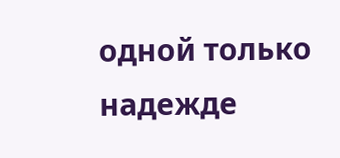одной только надежде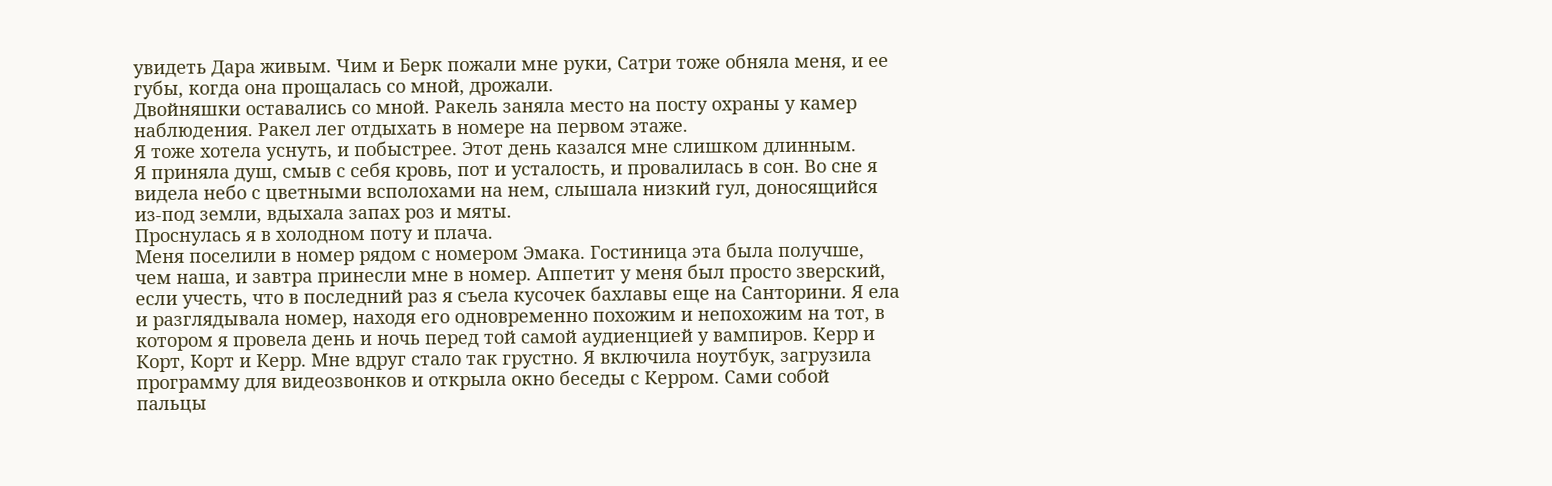увидеть Дара живым. Чим и Берк пожали мне руки, Сатри тоже обняла меня, и ее губы, когда она прощалась со мной, дрожали.
Двойняшки оставались со мной. Ракель заняла место на посту охраны у камер наблюдения. Ракел лег отдыхать в номере на первом этаже.
Я тоже хотела уснуть, и побыстрее. Этот день казался мне слишком длинным.
Я приняла душ, смыв с себя кровь, пот и усталость, и провалилась в сон. Во сне я видела небо с цветными всполохами на нем, слышала низкий гул, доносящийся из-под земли, вдыхала запах роз и мяты.
Проснулась я в холодном поту и плача.
Меня поселили в номер рядом с номером Эмака. Гостиница эта была получше, чем наша, и завтра принесли мне в номер. Аппетит у меня был просто зверский, если учесть, что в последний раз я съела кусочек бахлавы еще на Санторини. Я ела и разглядывала номер, находя его одновременно похожим и непохожим на тот, в котором я провела день и ночь перед той самой аудиенцией у вампиров. Керр и Корт, Корт и Керр. Мне вдруг стало так грустно. Я включила ноутбук, загрузила программу для видеозвонков и открыла окно беседы с Керром. Сами собой пальцы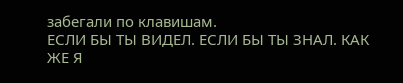забегали по клавишам.
ЕСЛИ БЫ ТЫ ВИДЕЛ. ЕСЛИ БЫ ТЫ ЗНАЛ. КАК ЖЕ Я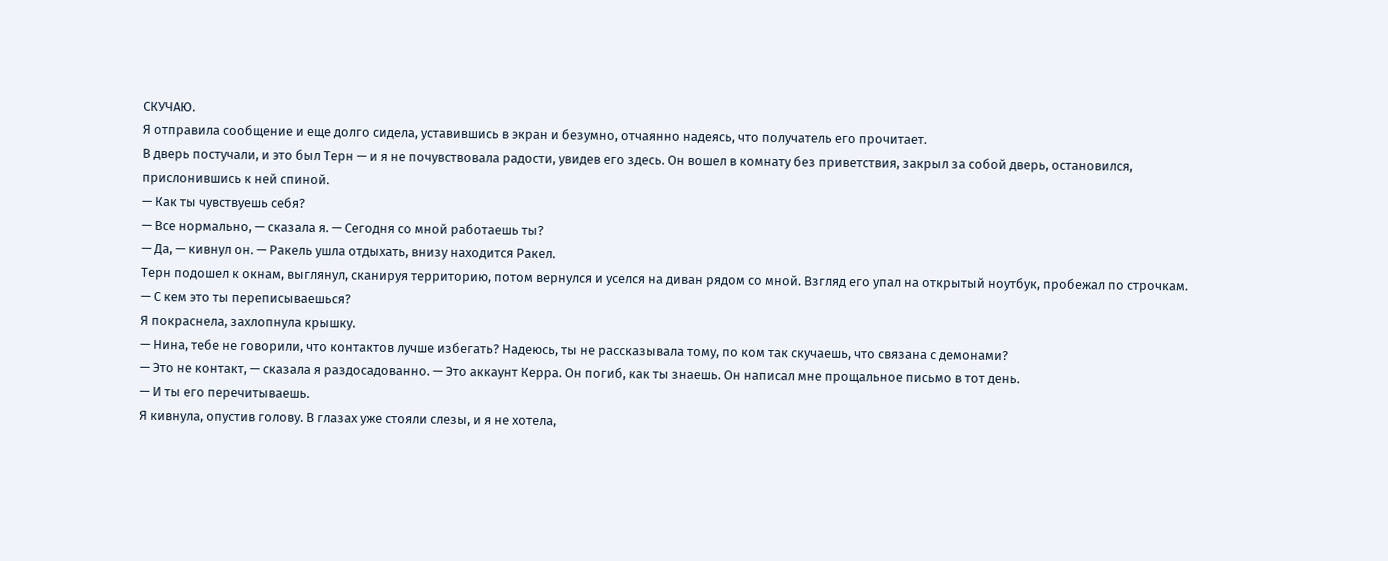СКУЧАЮ.
Я отправила сообщение и еще долго сидела, уставившись в экран и безумно, отчаянно надеясь, что получатель его прочитает.
В дверь постучали, и это был Терн — и я не почувствовала радости, увидев его здесь. Он вошел в комнату без приветствия, закрыл за собой дверь, остановился, прислонившись к ней спиной.
— Как ты чувствуешь себя?
— Все нормально, — сказала я. — Сегодня со мной работаешь ты?
— Да, — кивнул он. — Ракель ушла отдыхать, внизу находится Ракел.
Терн подошел к окнам, выглянул, сканируя территорию, потом вернулся и уселся на диван рядом со мной. Взгляд его упал на открытый ноутбук, пробежал по строчкам.
— С кем это ты переписываешься?
Я покраснела, захлопнула крышку.
— Нина, тебе не говорили, что контактов лучше избегать? Надеюсь, ты не рассказывала тому, по ком так скучаешь, что связана с демонами?
— Это не контакт, — сказала я раздосадованно. — Это аккаунт Керра. Он погиб, как ты знаешь. Он написал мне прощальное письмо в тот день.
— И ты его перечитываешь.
Я кивнула, опустив голову. В глазах уже стояли слезы, и я не хотела,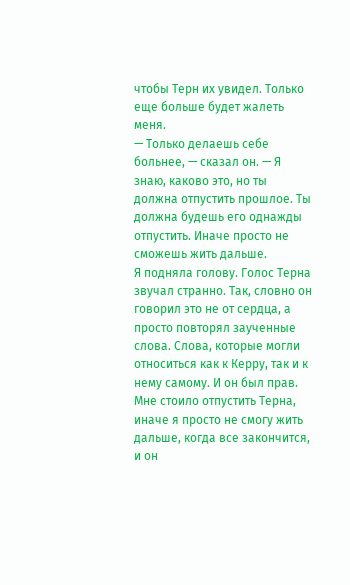чтобы Терн их увидел. Только еще больше будет жалеть меня.
— Только делаешь себе больнее, — сказал он. — Я знаю, каково это, но ты должна отпустить прошлое. Ты должна будешь его однажды отпустить. Иначе просто не сможешь жить дальше.
Я подняла голову. Голос Терна звучал странно. Так, словно он говорил это не от сердца, а просто повторял заученные слова. Слова, которые могли относиться как к Керру, так и к нему самому. И он был прав. Мне стоило отпустить Терна, иначе я просто не смогу жить дальше, когда все закончится, и он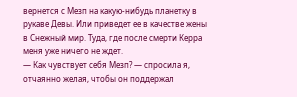вернется с Мезп на какую-нибудь планетку в рукаве Девы. Или приведет ее в качестве жены в Снежный мир. Туда, где после смерти Керра меня уже ничего не ждет.
— Как чувствует себя Мезп? — спросила я, отчаянно желая, чтобы он поддержал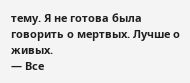тему. Я не готова была говорить о мертвых. Лучше о живых.
— Все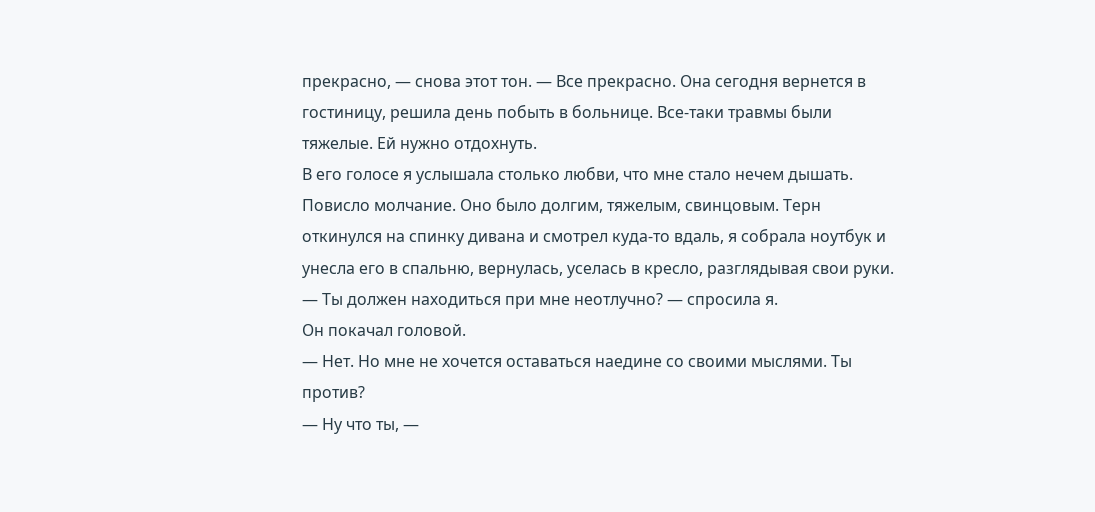прекрасно, — снова этот тон. — Все прекрасно. Она сегодня вернется в гостиницу, решила день побыть в больнице. Все-таки травмы были тяжелые. Ей нужно отдохнуть.
В его голосе я услышала столько любви, что мне стало нечем дышать.
Повисло молчание. Оно было долгим, тяжелым, свинцовым. Терн откинулся на спинку дивана и смотрел куда-то вдаль, я собрала ноутбук и унесла его в спальню, вернулась, уселась в кресло, разглядывая свои руки.
— Ты должен находиться при мне неотлучно? — спросила я.
Он покачал головой.
— Нет. Но мне не хочется оставаться наедине со своими мыслями. Ты против?
— Ну что ты, —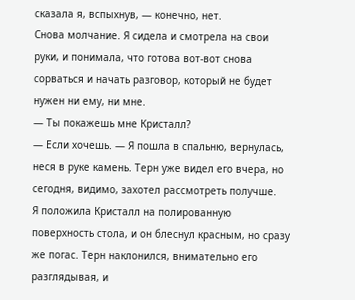сказала я, вспыхнув, — конечно, нет.
Снова молчание. Я сидела и смотрела на свои руки, и понимала, что готова вот-вот снова сорваться и начать разговор, который не будет нужен ни ему, ни мне.
— Ты покажешь мне Кристалл?
— Если хочешь. — Я пошла в спальню, вернулась, неся в руке камень. Терн уже видел его вчера, но сегодня, видимо, захотел рассмотреть получше.
Я положила Кристалл на полированную поверхность стола, и он блеснул красным, но сразу же погас. Терн наклонился, внимательно его разглядывая, и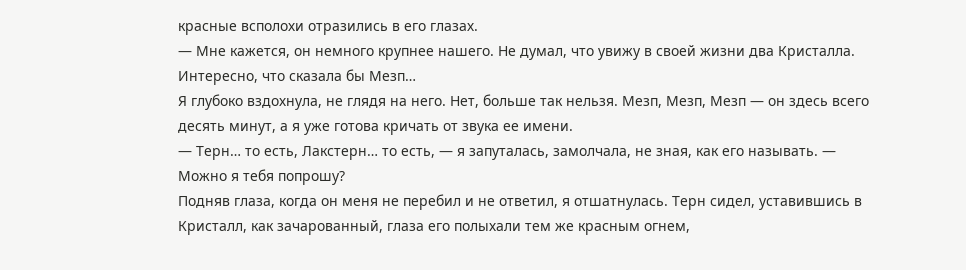красные всполохи отразились в его глазах.
— Мне кажется, он немного крупнее нашего. Не думал, что увижу в своей жизни два Кристалла. Интересно, что сказала бы Мезп…
Я глубоко вздохнула, не глядя на него. Нет, больше так нельзя. Мезп, Мезп, Мезп — он здесь всего десять минут, а я уже готова кричать от звука ее имени.
— Терн… то есть, Лакстерн… то есть, — я запуталась, замолчала, не зная, как его называть. — Можно я тебя попрошу?
Подняв глаза, когда он меня не перебил и не ответил, я отшатнулась. Терн сидел, уставившись в Кристалл, как зачарованный, глаза его полыхали тем же красным огнем,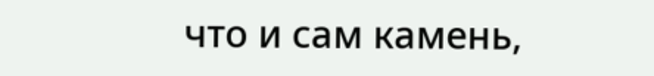что и сам камень,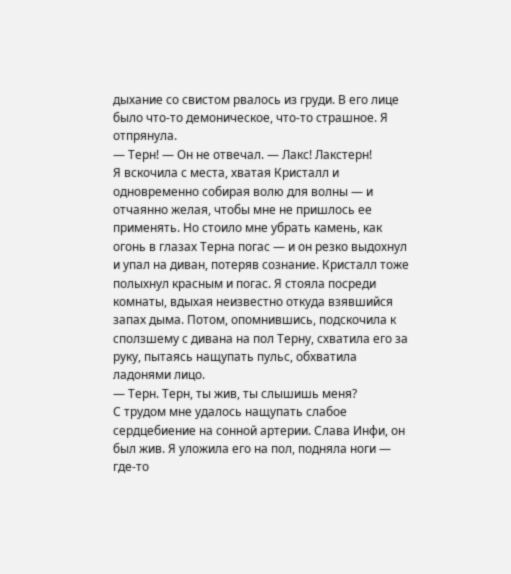дыхание со свистом рвалось из груди. В его лице было что-то демоническое, что-то страшное. Я отпрянула.
— Терн! — Он не отвечал. — Лакс! Лакстерн!
Я вскочила с места, хватая Кристалл и одновременно собирая волю для волны — и отчаянно желая, чтобы мне не пришлось ее применять. Но стоило мне убрать камень, как огонь в глазах Терна погас — и он резко выдохнул и упал на диван, потеряв сознание. Кристалл тоже полыхнул красным и погас. Я стояла посреди комнаты, вдыхая неизвестно откуда взявшийся запах дыма. Потом, опомнившись, подскочила к сползшему с дивана на пол Терну, схватила его за руку, пытаясь нащупать пульс, обхватила ладонями лицо.
— Терн. Терн, ты жив, ты слышишь меня?
С трудом мне удалось нащупать слабое сердцебиение на сонной артерии. Слава Инфи, он был жив. Я уложила его на пол, подняла ноги — где-то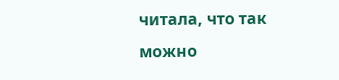читала, что так можно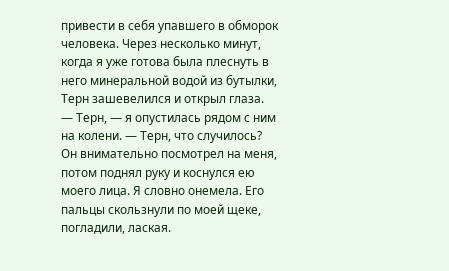привести в себя упавшего в обморок человека. Через несколько минут, когда я уже готова была плеснуть в него минеральной водой из бутылки, Терн зашевелился и открыл глаза.
— Терн, — я опустилась рядом с ним на колени. — Терн, что случилось?
Он внимательно посмотрел на меня, потом поднял руку и коснулся ею моего лица. Я словно онемела. Его пальцы скользнули по моей щеке, погладили, лаская.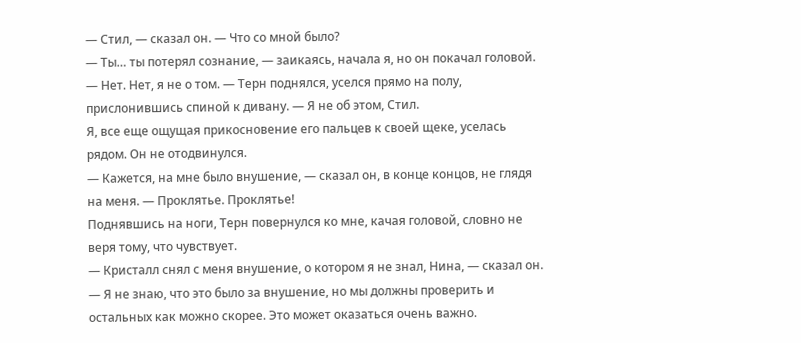— Стил, — сказал он. — Что со мной было?
— Ты… ты потерял сознание, — заикаясь, начала я, но он покачал головой.
— Нет. Нет, я не о том. — Терн поднялся, уселся прямо на полу, прислонившись спиной к дивану. — Я не об этом, Стил.
Я, все еще ощущая прикосновение его пальцев к своей щеке, уселась рядом. Он не отодвинулся.
— Кажется, на мне было внушение, — сказал он, в конце концов, не глядя на меня. — Проклятье. Проклятье!
Поднявшись на ноги, Терн повернулся ко мне, качая головой, словно не веря тому, что чувствует.
— Кристалл снял с меня внушение, о котором я не знал, Нина, — сказал он. — Я не знаю, что это было за внушение, но мы должны проверить и остальных как можно скорее. Это может оказаться очень важно.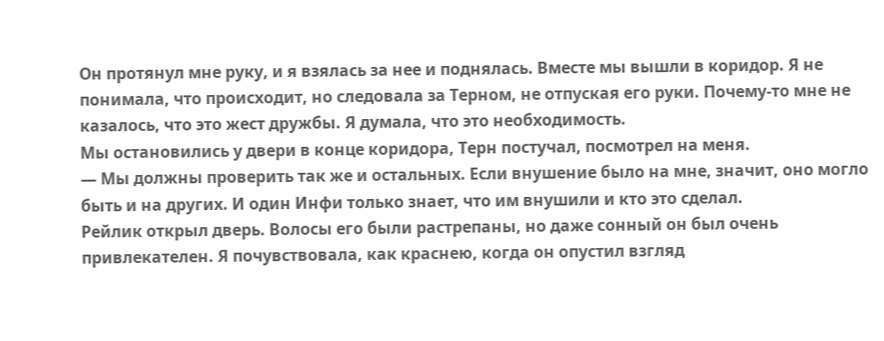Он протянул мне руку, и я взялась за нее и поднялась. Вместе мы вышли в коридор. Я не понимала, что происходит, но следовала за Терном, не отпуская его руки. Почему-то мне не казалось, что это жест дружбы. Я думала, что это необходимость.
Мы остановились у двери в конце коридора, Терн постучал, посмотрел на меня.
— Мы должны проверить так же и остальных. Если внушение было на мне, значит, оно могло быть и на других. И один Инфи только знает, что им внушили и кто это сделал.
Рейлик открыл дверь. Волосы его были растрепаны, но даже сонный он был очень привлекателен. Я почувствовала, как краснею, когда он опустил взгляд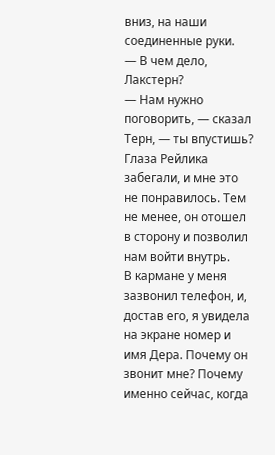вниз, на наши соединенные руки.
— В чем дело, Лакстерн?
— Нам нужно поговорить, — сказал Терн, — ты впустишь?
Глаза Рейлика забегали, и мне это не понравилось. Тем не менее, он отошел в сторону и позволил нам войти внутрь.
В кармане у меня зазвонил телефон, и, достав его, я увидела на экране номер и имя Дера. Почему он звонит мне? Почему именно сейчас, когда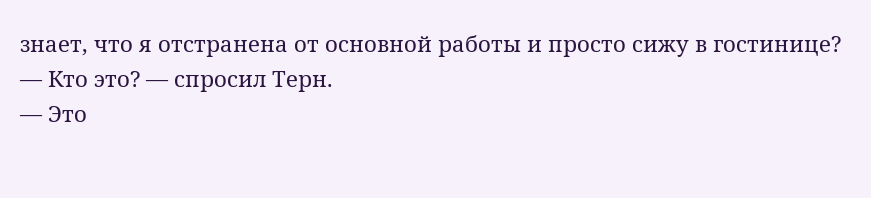знает, что я отстранена от основной работы и просто сижу в гостинице?
— Кто это? — спросил Терн.
— Это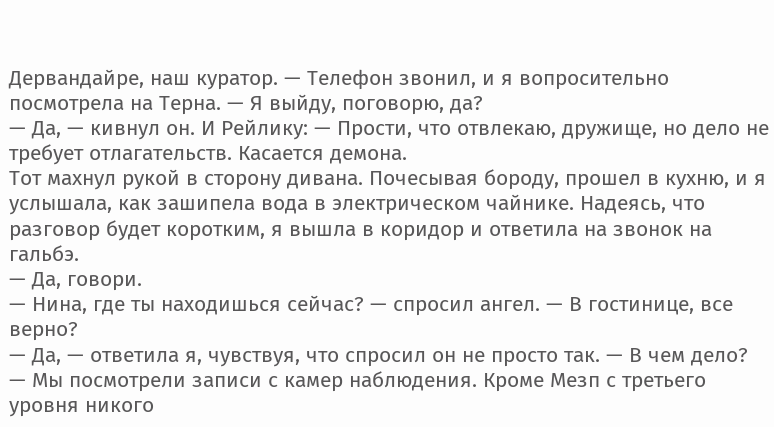Дервандайре, наш куратор. — Телефон звонил, и я вопросительно посмотрела на Терна. — Я выйду, поговорю, да?
— Да, — кивнул он. И Рейлику: — Прости, что отвлекаю, дружище, но дело не требует отлагательств. Касается демона.
Тот махнул рукой в сторону дивана. Почесывая бороду, прошел в кухню, и я услышала, как зашипела вода в электрическом чайнике. Надеясь, что разговор будет коротким, я вышла в коридор и ответила на звонок на гальбэ.
— Да, говори.
— Нина, где ты находишься сейчас? — спросил ангел. — В гостинице, все верно?
— Да, — ответила я, чувствуя, что спросил он не просто так. — В чем дело?
— Мы посмотрели записи с камер наблюдения. Кроме Мезп с третьего уровня никого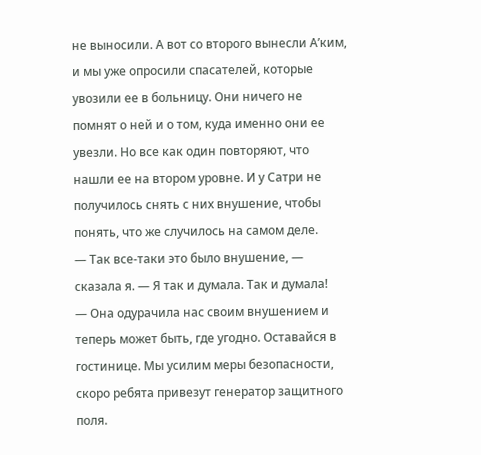не выносили. А вот со второго вынесли А’ким, и мы уже опросили спасателей, которые увозили ее в больницу. Они ничего не помнят о ней и о том, куда именно они ее увезли. Но все как один повторяют, что нашли ее на втором уровне. И у Сатри не получилось снять с них внушение, чтобы понять, что же случилось на самом деле.
— Так все-таки это было внушение, — сказала я. — Я так и думала. Так и думала!
— Она одурачила нас своим внушением и теперь может быть, где угодно. Оставайся в гостинице. Мы усилим меры безопасности, скоро ребята привезут генератор защитного поля.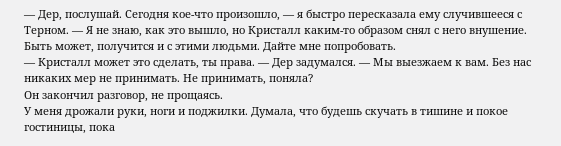— Дер, послушай. Сегодня кое-что произошло, — я быстро пересказала ему случившееся с Терном. — Я не знаю, как это вышло, но Кристалл каким-то образом снял с него внушение. Быть может, получится и с этими людьми. Дайте мне попробовать.
— Кристалл может это сделать, ты права. — Дер задумался. — Мы выезжаем к вам. Без нас никаких мер не принимать. Не принимать, поняла?
Он закончил разговор, не прощаясь.
У меня дрожали руки, ноги и поджилки. Думала, что будешь скучать в тишине и покое гостиницы, пока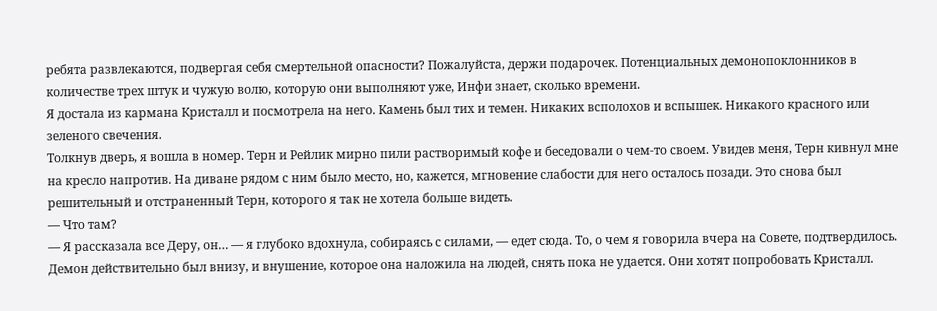ребята развлекаются, подвергая себя смертельной опасности? Пожалуйста, держи подарочек. Потенциальных демонопоклонников в количестве трех штук и чужую волю, которую они выполняют уже, Инфи знает, сколько времени.
Я достала из кармана Кристалл и посмотрела на него. Камень был тих и темен. Никаких всполохов и вспышек. Никакого красного или зеленого свечения.
Толкнув дверь, я вошла в номер. Терн и Рейлик мирно пили растворимый кофе и беседовали о чем-то своем. Увидев меня, Терн кивнул мне на кресло напротив. На диване рядом с ним было место, но, кажется, мгновение слабости для него осталось позади. Это снова был решительный и отстраненный Терн, которого я так не хотела больше видеть.
— Что там?
— Я рассказала все Деру, он… — я глубоко вдохнула, собираясь с силами, — едет сюда. То, о чем я говорила вчера на Совете, подтвердилось. Демон действительно был внизу, и внушение, которое она наложила на людей, снять пока не удается. Они хотят попробовать Кристалл.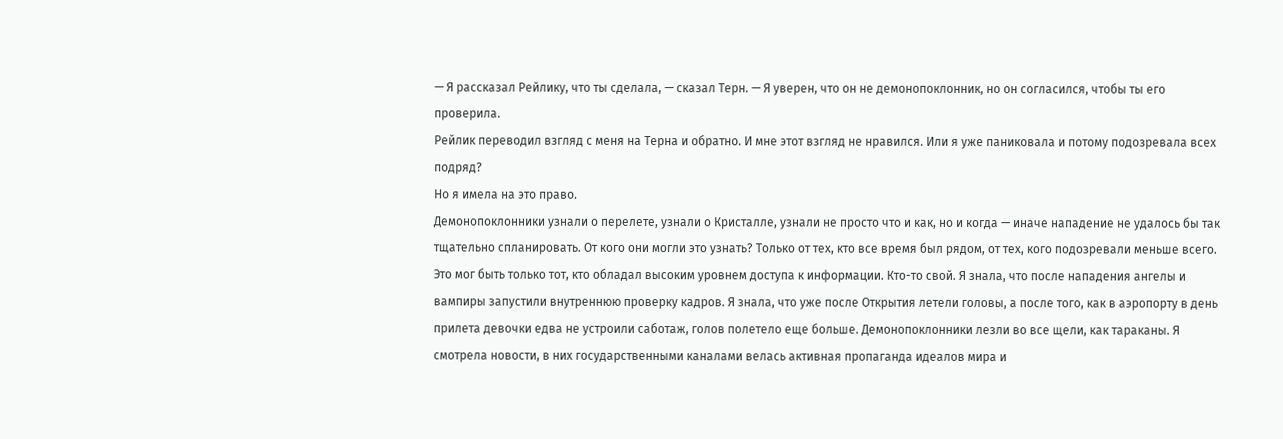— Я рассказал Рейлику, что ты сделала, — сказал Терн. — Я уверен, что он не демонопоклонник, но он согласился, чтобы ты его проверила.
Рейлик переводил взгляд с меня на Терна и обратно. И мне этот взгляд не нравился. Или я уже паниковала и потому подозревала всех подряд?
Но я имела на это право.
Демонопоклонники узнали о перелете, узнали о Кристалле, узнали не просто что и как, но и когда — иначе нападение не удалось бы так тщательно спланировать. От кого они могли это узнать? Только от тех, кто все время был рядом, от тех, кого подозревали меньше всего. Это мог быть только тот, кто обладал высоким уровнем доступа к информации. Кто-то свой. Я знала, что после нападения ангелы и вампиры запустили внутреннюю проверку кадров. Я знала, что уже после Открытия летели головы, а после того, как в аэропорту в день прилета девочки едва не устроили саботаж, голов полетело еще больше. Демонопоклонники лезли во все щели, как тараканы. Я смотрела новости, в них государственными каналами велась активная пропаганда идеалов мира и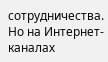сотрудничества. Но на Интернет-каналах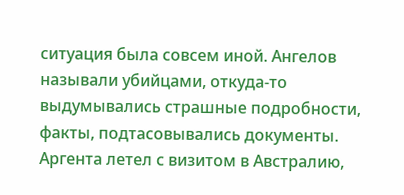ситуация была совсем иной. Ангелов называли убийцами, откуда-то выдумывались страшные подробности, факты, подтасовывались документы. Аргента летел с визитом в Австралию,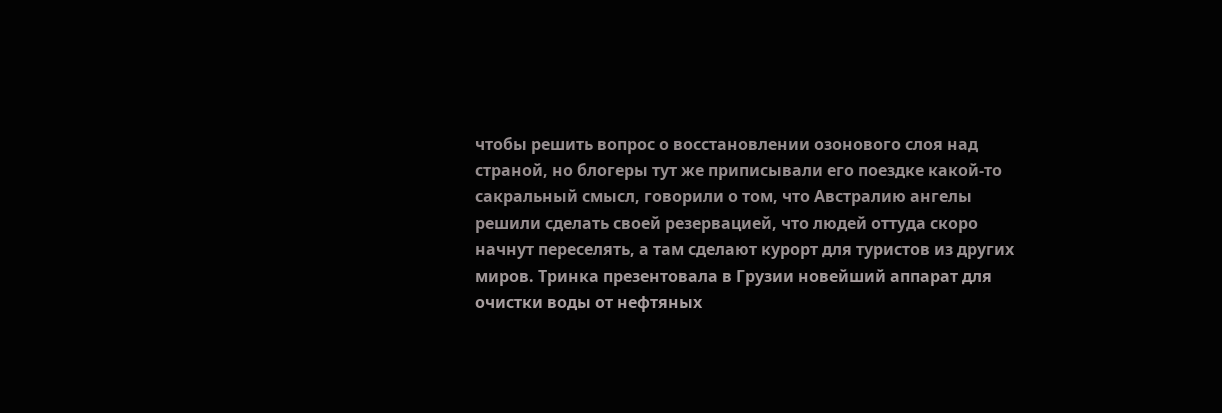чтобы решить вопрос о восстановлении озонового слоя над страной, но блогеры тут же приписывали его поездке какой-то сакральный смысл, говорили о том, что Австралию ангелы решили сделать своей резервацией, что людей оттуда скоро начнут переселять, а там сделают курорт для туристов из других миров. Тринка презентовала в Грузии новейший аппарат для очистки воды от нефтяных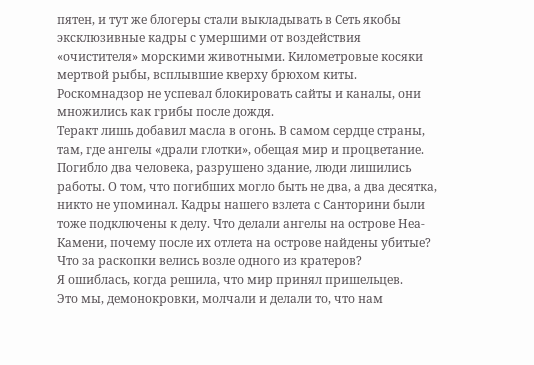пятен, и тут же блогеры стали выкладывать в Сеть якобы эксклюзивные кадры с умершими от воздействия «очистителя» морскими животными. Километровые косяки мертвой рыбы, всплывшие кверху брюхом киты. Роскомнадзор не успевал блокировать сайты и каналы, они множились как грибы после дождя.
Теракт лишь добавил масла в огонь. В самом сердце страны, там, где ангелы «драли глотки», обещая мир и процветание. Погибло два человека, разрушено здание, люди лишились работы. О том, что погибших могло быть не два, а два десятка, никто не упоминал. Кадры нашего взлета с Санторини были тоже подключены к делу. Что делали ангелы на острове Неа-Камени, почему после их отлета на острове найдены убитые? Что за раскопки велись возле одного из кратеров?
Я ошиблась, когда решила, что мир принял пришельцев.
Это мы, демонокровки, молчали и делали то, что нам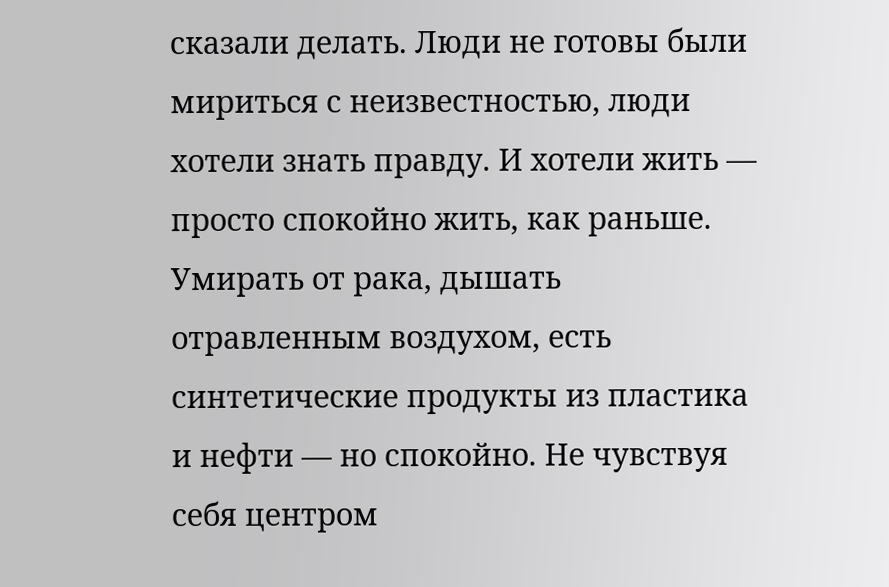сказали делать. Люди не готовы были мириться с неизвестностью, люди хотели знать правду. И хотели жить — просто спокойно жить, как раньше. Умирать от рака, дышать отравленным воздухом, есть синтетические продукты из пластика и нефти — но спокойно. Не чувствуя себя центром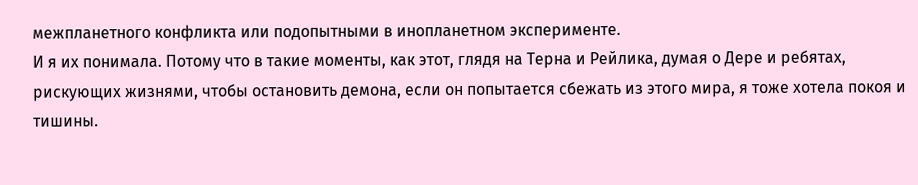межпланетного конфликта или подопытными в инопланетном эксперименте.
И я их понимала. Потому что в такие моменты, как этот, глядя на Терна и Рейлика, думая о Дере и ребятах, рискующих жизнями, чтобы остановить демона, если он попытается сбежать из этого мира, я тоже хотела покоя и тишины.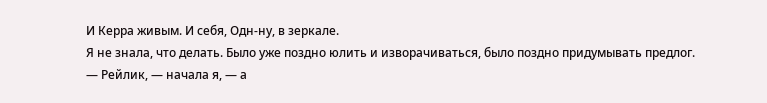И Керра живым. И себя, Одн-ну, в зеркале.
Я не знала, что делать. Было уже поздно юлить и изворачиваться, было поздно придумывать предлог.
— Рейлик, — начала я, — а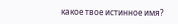какое твое истинное имя?